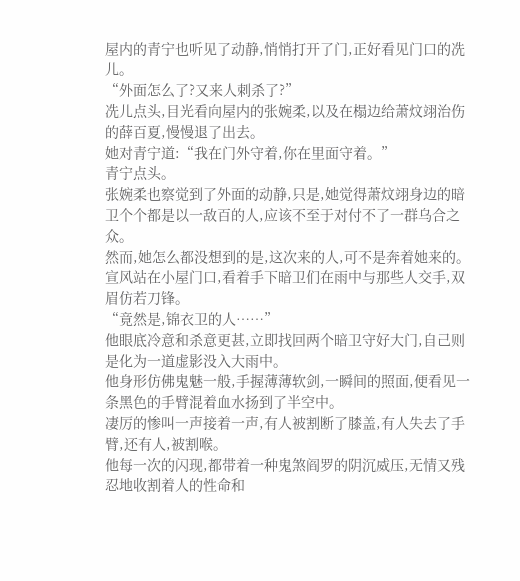屋内的青宁也听见了动静,悄悄打开了门,正好看见门口的冼儿。
“外面怎么了?又来人刺杀了?”
冼儿点头,目光看向屋内的张婉柔,以及在榻边给萧炆翊治伤的薛百夏,慢慢退了出去。
她对青宁道:“我在门外守着,你在里面守着。”
青宁点头。
张婉柔也察觉到了外面的动静,只是,她觉得萧炆翊身边的暗卫个个都是以一敌百的人,应该不至于对付不了一群乌合之众。
然而,她怎么都没想到的是,这次来的人,可不是奔着她来的。
宣风站在小屋门口,看着手下暗卫们在雨中与那些人交手,双眉仿若刀锋。
“竟然是,锦衣卫的人……”
他眼底冷意和杀意更甚,立即找回两个暗卫守好大门,自己则是化为一道虚影没入大雨中。
他身形仿佛鬼魅一般,手握薄薄软剑,一瞬间的照面,便看见一条黑色的手臂混着血水扬到了半空中。
凄厉的惨叫一声接着一声,有人被割断了膝盖,有人失去了手臂,还有人,被割喉。
他每一次的闪现,都带着一种鬼煞阎罗的阴沉威压,无情又残忍地收割着人的性命和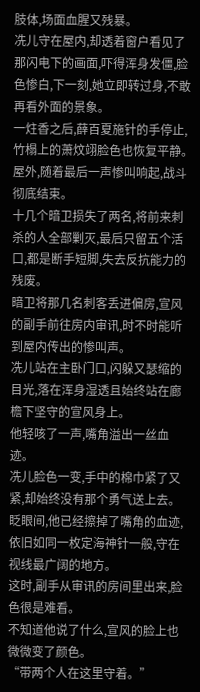肢体,场面血腥又残暴。
冼儿守在屋内,却透着窗户看见了那闪电下的画面,吓得浑身发僵,脸色惨白,下一刻,她立即转过身,不敢再看外面的景象。
一炷香之后,薛百夏施针的手停止,竹榻上的萧炆翊脸色也恢复平静。
屋外,随着最后一声惨叫响起,战斗彻底结束。
十几个暗卫损失了两名,将前来刺杀的人全部剿灭,最后只留五个活口,都是断手短脚,失去反抗能力的残废。
暗卫将那几名刺客丢进偏房,宣风的副手前往房内审讯,时不时能听到屋内传出的惨叫声。
冼儿站在主卧门口,闪躲又瑟缩的目光,落在浑身湿透且始终站在廊檐下坚守的宣风身上。
他轻咳了一声,嘴角溢出一丝血迹。
冼儿脸色一变,手中的棉巾紧了又紧,却始终没有那个勇气送上去。
眨眼间,他已经擦掉了嘴角的血迹,依旧如同一枚定海神针一般,守在视线最广阔的地方。
这时,副手从审讯的房间里出来,脸色很是难看。
不知道他说了什么,宣风的脸上也微微变了颜色。
“带两个人在这里守着。”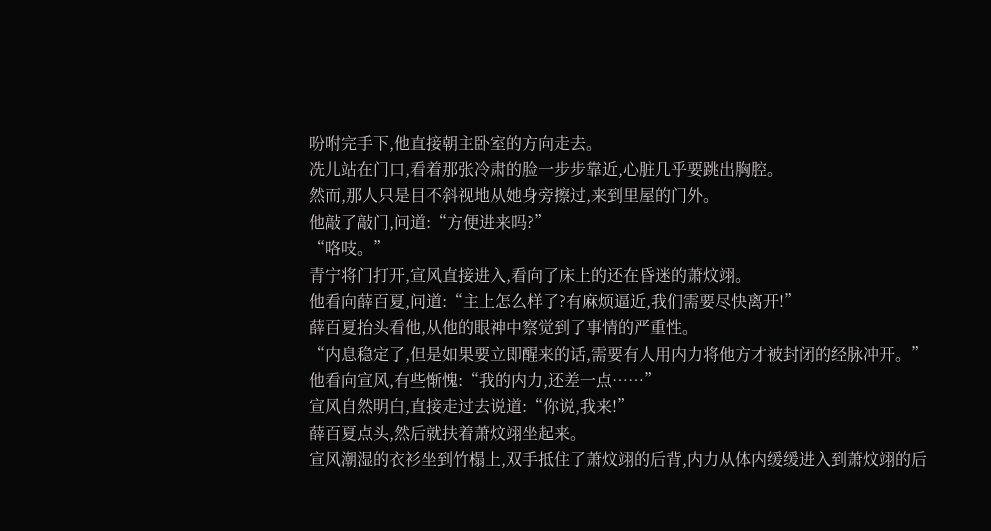吩咐完手下,他直接朝主卧室的方向走去。
冼儿站在门口,看着那张冷肃的脸一步步靠近,心脏几乎要跳出胸腔。
然而,那人只是目不斜视地从她身旁擦过,来到里屋的门外。
他敲了敲门,问道:“方便进来吗?”
“咯吱。”
青宁将门打开,宣风直接进入,看向了床上的还在昏迷的萧炆翊。
他看向薛百夏,问道:“主上怎么样了?有麻烦逼近,我们需要尽快离开!”
薛百夏抬头看他,从他的眼神中察觉到了事情的严重性。
“内息稳定了,但是如果要立即醒来的话,需要有人用内力将他方才被封闭的经脉冲开。”
他看向宣风,有些惭愧:“我的内力,还差一点……”
宣风自然明白,直接走过去说道:“你说,我来!”
薛百夏点头,然后就扶着萧炆翊坐起来。
宣风潮湿的衣衫坐到竹榻上,双手抵住了萧炆翊的后背,内力从体内缓缓进入到萧炆翊的后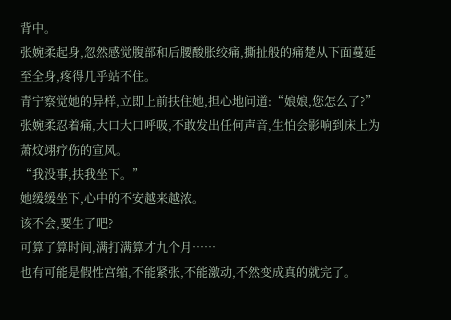背中。
张婉柔起身,忽然感觉腹部和后腰酸胀绞痛,撕扯般的痛楚从下面蔓延至全身,疼得几乎站不住。
青宁察觉她的异样,立即上前扶住她,担心地问道:“娘娘,您怎么了?”
张婉柔忍着痛,大口大口呼吸,不敢发出任何声音,生怕会影响到床上为萧炆翊疗伤的宣风。
“我没事,扶我坐下。”
她缓缓坐下,心中的不安越来越浓。
该不会,要生了吧?
可算了算时间,满打满算才九个月……
也有可能是假性宫缩,不能紧张,不能激动,不然变成真的就完了。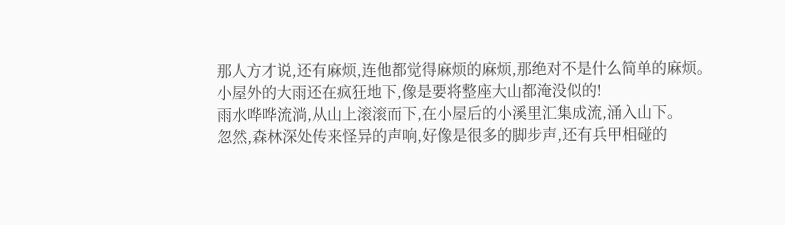那人方才说,还有麻烦,连他都觉得麻烦的麻烦,那绝对不是什么简单的麻烦。
小屋外的大雨还在疯狂地下,像是要将整座大山都淹没似的!
雨水哗哗流淌,从山上滚滚而下,在小屋后的小溪里汇集成流,涌入山下。
忽然,森林深处传来怪异的声响,好像是很多的脚步声,还有兵甲相碰的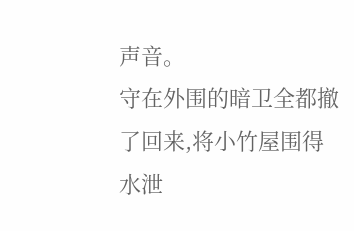声音。
守在外围的暗卫全都撤了回来,将小竹屋围得水泄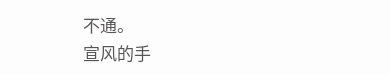不通。
宣风的手